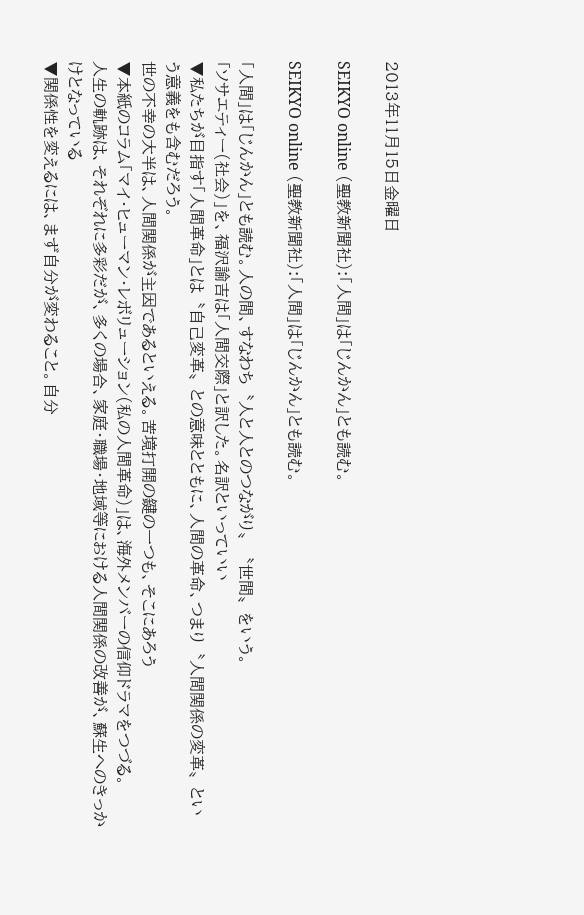2013年11月15日金曜日

SEIKYO online (聖教新聞社):「人間」は「じんかん」とも読む。

SEIKYO online (聖教新聞社):「人間」は「じんかん」とも読む。

「人間」は「じんかん」とも読む。人の間、すなわち〝人と人とのつながり〟〝世間〟をいう。
「ソサエティー(社会)」を、福沢諭吉は「人間交際」と訳した。名訳といっていい
▼私たちが目指す「人間革命」とは〝自己変革〟との意味とともに、人間の革命、つまり〝人間関係の変革〟という意義をも含むだろう。
世の不幸の大半は、人間関係が主因であるといえる。苦境打開の鍵の一つも、そこにあろう
▼本紙のコラム「マイ・ヒューマン・レボリューション(私の人間革命)」は、海外メンバーの信仰ドラマをつづる。
人生の軌跡は、それぞれに多彩だが、多くの場合、家庭・職場・地域等における人間関係の改善が、蘇生へのきっかけとなっている
▼関係性を変えるには、まず自分が変わること。自分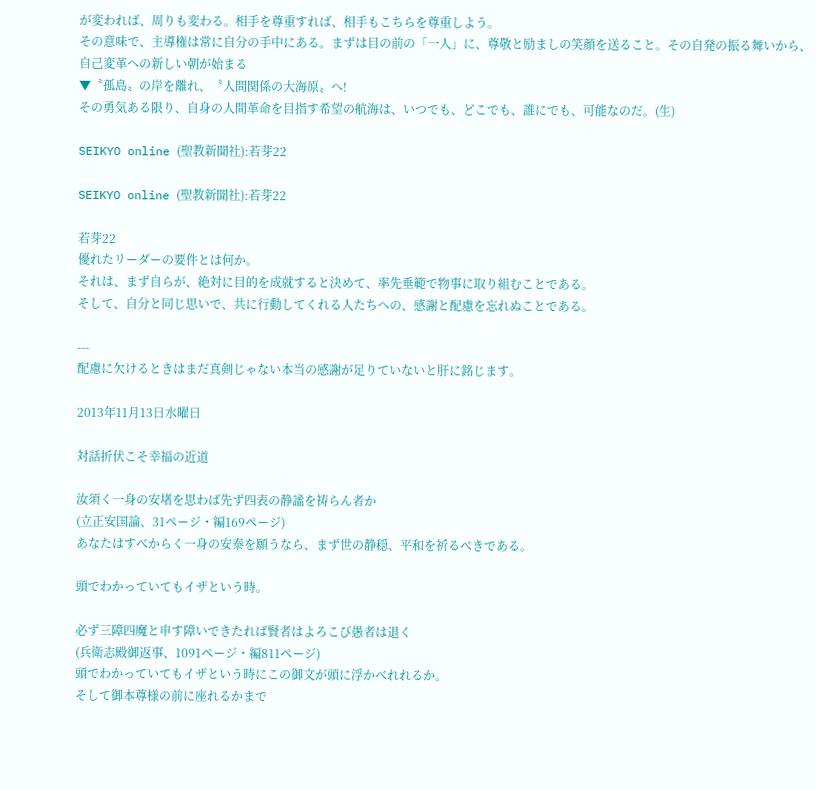が変われば、周りも変わる。相手を尊重すれば、相手もこちらを尊重しよう。
その意味で、主導権は常に自分の手中にある。まずは目の前の「一人」に、尊敬と励ましの笑顔を送ること。その自発の振る舞いから、
自己変革への新しい朝が始まる
▼〝孤島〟の岸を離れ、〝人間関係の大海原〟へ!
その勇気ある限り、自身の人間革命を目指す希望の航海は、いつでも、どこでも、誰にでも、可能なのだ。(生)

SEIKYO online (聖教新聞社):若芽22

SEIKYO online (聖教新聞社):若芽22

若芽22
優れたリーダーの要件とは何か。
それは、まず自らが、絶対に目的を成就すると決めて、率先垂範で物事に取り組むことである。
そして、自分と同じ思いで、共に行動してくれる人たちへの、感謝と配慮を忘れぬことである。

---
配慮に欠けるときはまだ真剣じゃない本当の感謝が足りていないと肝に銘じます。

2013年11月13日水曜日

対話折伏こそ幸福の近道

汝須く一身の安堵を思わば先ず四表の静謐を祷らん者か
(立正安国論、31ページ・編169ページ)
あなたはすべからく一身の安泰を願うなら、まず世の静穏、平和を祈るべきである。

頭でわかっていてもイザという時。

必ず三障四魔と申す障いできたれば賢者はよろこび愚者は退く
(兵衛志殿御返事、1091ページ・編811ページ)
頭でわかっていてもイザという時にこの御文が頭に浮かべれれるか。
そして御本尊様の前に座れるかまで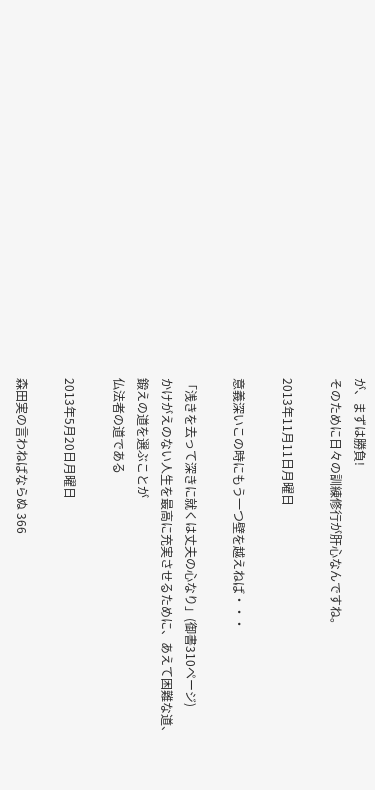が、まずは勝負!
そのために日々の訓練修行が肝心なんですね。

2013年11月11日月曜日

意義深いこの時にもう一つ壁を越えねば・・・

「浅きを去って深きに就くは丈夫の心なり」(御書310ページ)
かけがえのない人生を最高に充実させるために、あえて困難な道、鍛えの道を選ぶことが
仏法者の道である

2013年5月20日月曜日

森田実の言わねばならぬ 366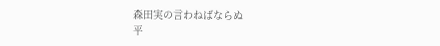森田実の言わねばならぬ
平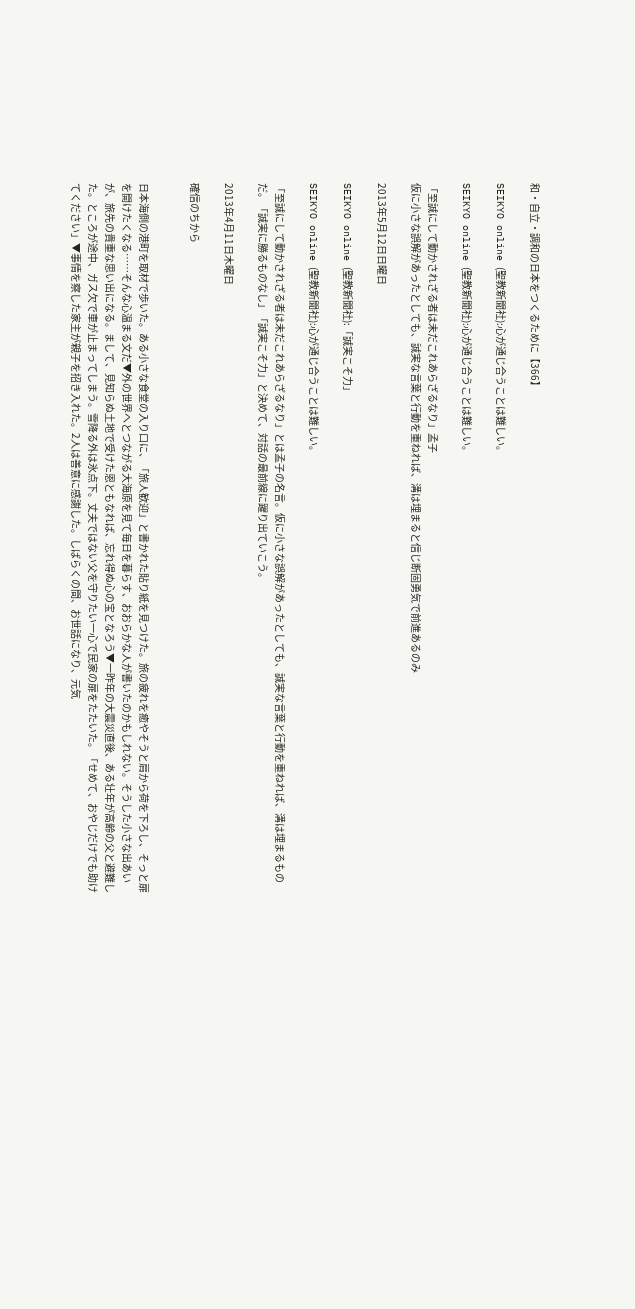和・自立・調和の日本をつくるために【366】

SEIKYO online (聖教新聞社):心が通じ合うことは難しい。

SEIKYO online (聖教新聞社):心が通じ合うことは難しい。

「至誠にして動かされざる者は未だこれあらざるなり」孟子
仮に小さな誤解があったとしても、誠実な言葉と行動を重ねれば、溝は埋まると信じ断固勇気で前進あるのみ

2013年5月12日日曜日

SEIKYO online (聖教新聞社):「誠実こそ力」

SEIKYO online (聖教新聞社):心が通じ合うことは難しい。

「至誠にして動かされざる者は未だこれあらざるなり」とは孟子の名言。仮に小さな誤解があったとしても、誠実な言葉と行動を重ねれば、溝は埋まるものだ。「誠実に勝るものなし」「誠実こそ力」と決めて、対話の最前線に躍り出ていこう。

2013年4月11日木曜日

確信のちから


日本海側の港町を取材で歩いた。ある小さな食堂の入り口に、「旅人歓迎」と書かれた貼り紙を見つけた。旅の疲れを癒やそうと肩から荷を下ろし、そっと扉を開けたくなる……そんな心温まる文だ▼外の世界へとつながる大海原を見て毎日を暮らす、おおらかな人が書いたのかもしれない。そうした小さな出あいが、旅先の貴重な思い出になる。まして、見知らぬ土地で受けた恩ともなれば、忘れ得ぬ心の宝となろう▼一昨年の大震災直後、ある壮年が高齢の父と避難した。ところが途中、ガス欠で車が止まってしまう。雪降る外は氷点下。丈夫ではない父を守りたい一心で民家の扉をたたいた。「せめて、おやじだけでも助けてください」▼事情を察した家主が親子を招き入れた。2人は善意に感謝した。しばらくの間、お世話になり、元気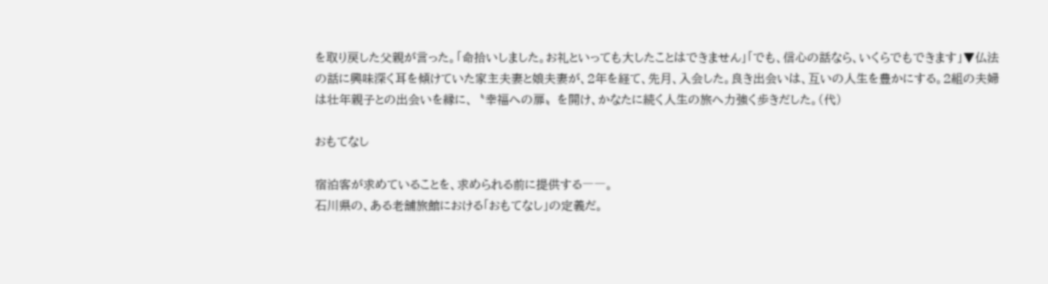を取り戻した父親が言った。「命拾いしました。お礼といっても大したことはできません」「でも、信心の話なら、いくらでもできます」▼仏法の話に興味深く耳を傾けていた家主夫妻と娘夫妻が、2年を経て、先月、入会した。良き出会いは、互いの人生を豊かにする。2組の夫婦は壮年親子との出会いを縁に、〝幸福への扉〟を開け、かなたに続く人生の旅へ力強く歩きだした。(代)

おもてなし

宿泊客が求めていることを、求められる前に提供する――。
石川県の、ある老舗旅館における「おもてなし」の定義だ。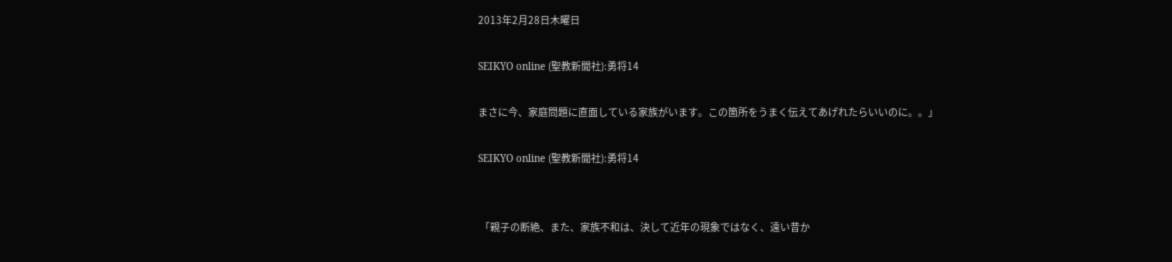2013年2月28日木曜日

SEIKYO online (聖教新聞社):勇将14

まさに今、家庭問題に直面している家族がいます。この箇所をうまく伝えてあげれたらいいのに。。」

SEIKYO online (聖教新聞社):勇将14


 「親子の断絶、また、家族不和は、決して近年の現象ではなく、遠い昔か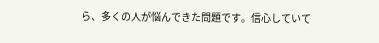ら、多くの人が悩んできた問題です。信心していて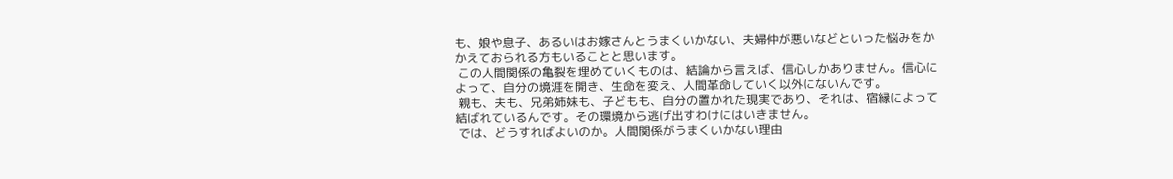も、娘や息子、あるいはお嫁さんとうまくいかない、夫婦仲が悪いなどといった悩みをかかえておられる方もいることと思います。
 この人間関係の亀裂を埋めていくものは、結論から言えば、信心しかありません。信心によって、自分の境涯を開き、生命を変え、人間革命していく以外にないんです。
 親も、夫も、兄弟姉妹も、子どもも、自分の置かれた現実であり、それは、宿縁によって結ばれているんです。その環境から逃げ出すわけにはいきません。
 では、どうすればよいのか。人間関係がうまくいかない理由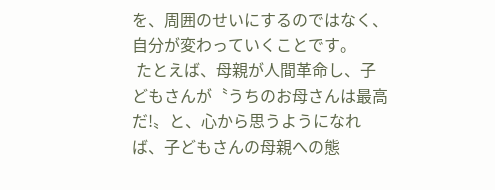を、周囲のせいにするのではなく、自分が変わっていくことです。
 たとえば、母親が人間革命し、子どもさんが〝うちのお母さんは最高だ!〟と、心から思うようになれば、子どもさんの母親への態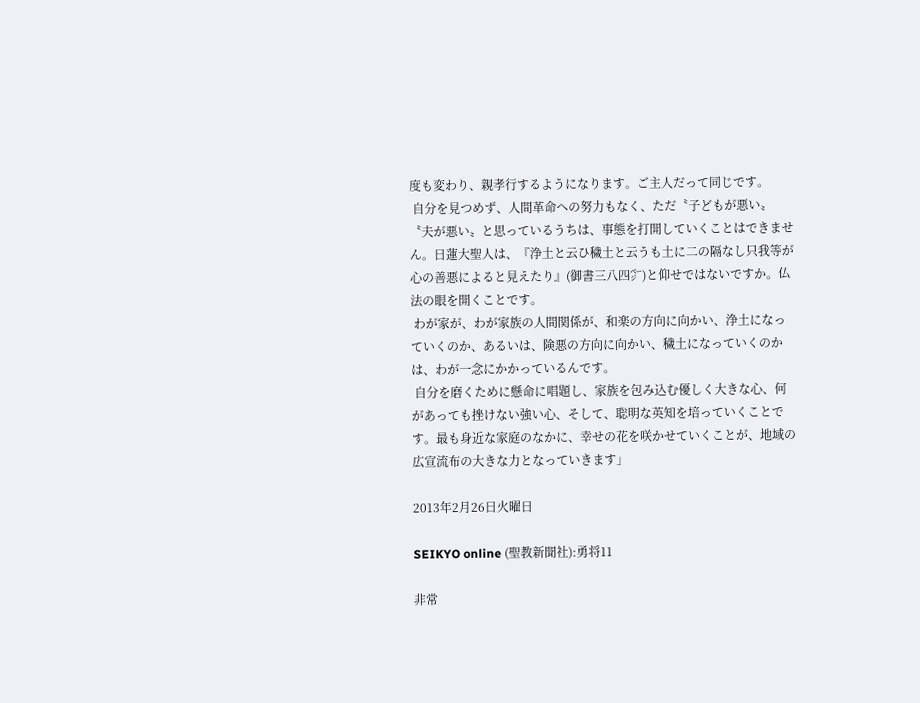度も変わり、親孝行するようになります。ご主人だって同じです。
 自分を見つめず、人間革命への努力もなく、ただ〝子どもが悪い〟〝夫が悪い〟と思っているうちは、事態を打開していくことはできません。日蓮大聖人は、『浄土と云ひ穢土と云うも土に二の隔なし只我等が心の善悪によると見えたり』(御書三八四㌻)と仰せではないですか。仏法の眼を開くことです。
 わが家が、わが家族の人間関係が、和楽の方向に向かい、浄土になっていくのか、あるいは、険悪の方向に向かい、穢土になっていくのかは、わが一念にかかっているんです。
 自分を磨くために懸命に唱題し、家族を包み込む優しく大きな心、何があっても挫けない強い心、そして、聡明な英知を培っていくことです。最も身近な家庭のなかに、幸せの花を咲かせていくことが、地域の広宣流布の大きな力となっていきます」

2013年2月26日火曜日

SEIKYO online (聖教新聞社):勇将11

非常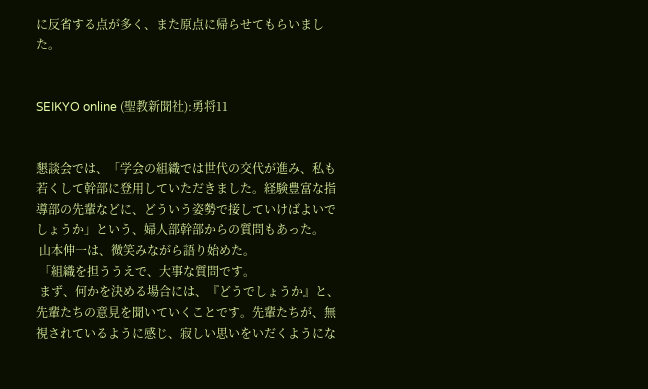に反省する点が多く、また原点に帰らせてもらいました。


SEIKYO online (聖教新聞社):勇将11


懇談会では、「学会の組織では世代の交代が進み、私も若くして幹部に登用していただきました。経験豊富な指導部の先輩などに、どういう姿勢で接していけばよいでしょうか」という、婦人部幹部からの質問もあった。
 山本伸一は、微笑みながら語り始めた。
 「組織を担ううえで、大事な質問です。
 まず、何かを決める場合には、『どうでしょうか』と、先輩たちの意見を聞いていくことです。先輩たちが、無視されているように感じ、寂しい思いをいだくようにな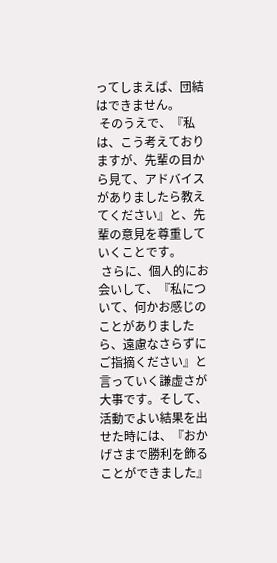ってしまえば、団結はできません。
 そのうえで、『私は、こう考えておりますが、先輩の目から見て、アドバイスがありましたら教えてください』と、先輩の意見を尊重していくことです。
 さらに、個人的にお会いして、『私について、何かお感じのことがありましたら、遠慮なさらずにご指摘ください』と言っていく謙虚さが大事です。そして、活動でよい結果を出せた時には、『おかげさまで勝利を飾ることができました』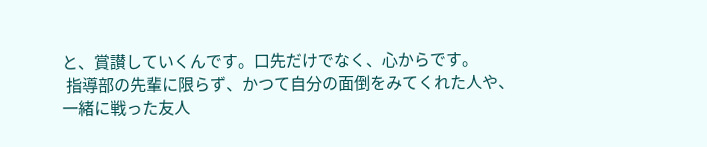と、賞讃していくんです。口先だけでなく、心からです。
 指導部の先輩に限らず、かつて自分の面倒をみてくれた人や、一緒に戦った友人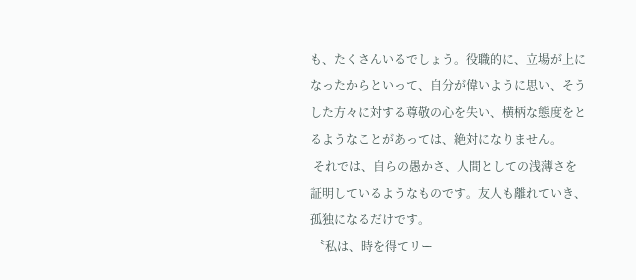も、たくさんいるでしょう。役職的に、立場が上になったからといって、自分が偉いように思い、そうした方々に対する尊敬の心を失い、横柄な態度をとるようなことがあっては、絶対になりません。
 それでは、自らの愚かさ、人間としての浅薄さを証明しているようなものです。友人も離れていき、孤独になるだけです。
 〝私は、時を得てリー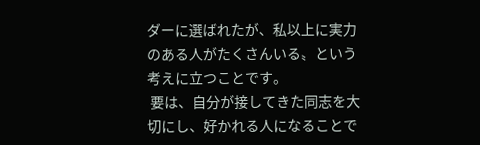ダーに選ばれたが、私以上に実力のある人がたくさんいる〟という考えに立つことです。
 要は、自分が接してきた同志を大切にし、好かれる人になることで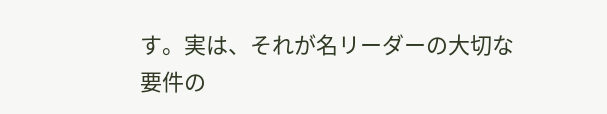す。実は、それが名リーダーの大切な要件の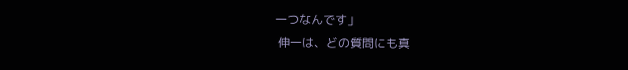一つなんです」
 伸一は、どの質問にも真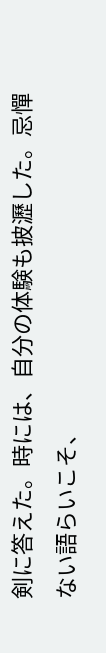剣に答えた。時には、自分の体験も披瀝した。忌憚ない語らいこそ、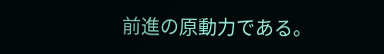前進の原動力である。